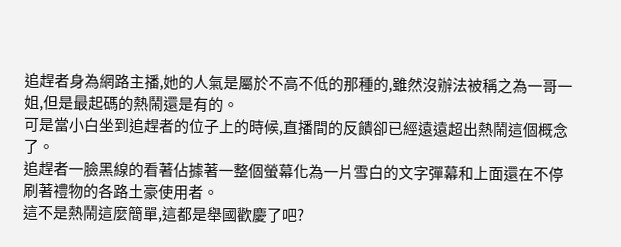追趕者身為網路主播,她的人氣是屬於不高不低的那種的,雖然沒辦法被稱之為一哥一姐,但是最起碼的熱鬧還是有的。
可是當小白坐到追趕者的位子上的時候,直播間的反饋卻已經遠遠超出熱鬧這個概念了。
追趕者一臉黑線的看著佔據著一整個螢幕化為一片雪白的文字彈幕和上面還在不停刷著禮物的各路土豪使用者。
這不是熱鬧這麼簡單,這都是舉國歡慶了吧?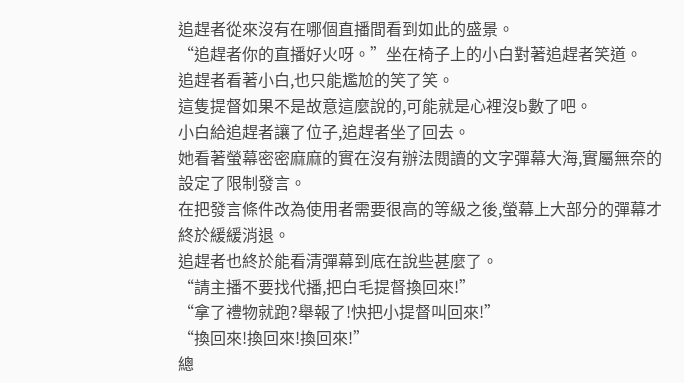追趕者從來沒有在哪個直播間看到如此的盛景。
“追趕者你的直播好火呀。”坐在椅子上的小白對著追趕者笑道。
追趕者看著小白,也只能尷尬的笑了笑。
這隻提督如果不是故意這麼說的,可能就是心裡沒b數了吧。
小白給追趕者讓了位子,追趕者坐了回去。
她看著螢幕密密麻麻的實在沒有辦法閱讀的文字彈幕大海,實屬無奈的設定了限制發言。
在把發言條件改為使用者需要很高的等級之後,螢幕上大部分的彈幕才終於緩緩消退。
追趕者也終於能看清彈幕到底在說些甚麼了。
“請主播不要找代播,把白毛提督換回來!”
“拿了禮物就跑?舉報了!快把小提督叫回來!”
“換回來!換回來!換回來!”
總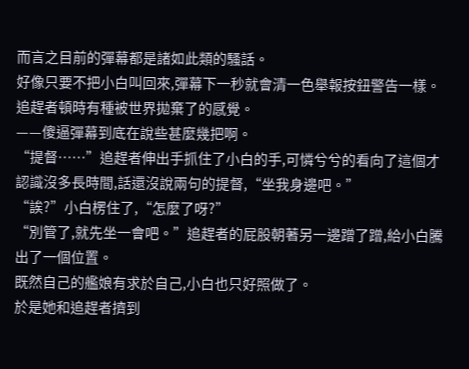而言之目前的彈幕都是諸如此類的騷話。
好像只要不把小白叫回來,彈幕下一秒就會清一色舉報按鈕警告一樣。
追趕者頓時有種被世界拋棄了的感覺。
——傻逼彈幕到底在說些甚麼幾把啊。
“提督……”追趕者伸出手抓住了小白的手,可憐兮兮的看向了這個才認識沒多長時間,話還沒說兩句的提督,“坐我身邊吧。”
“誒?”小白楞住了,“怎麼了呀?”
“別管了,就先坐一會吧。”追趕者的屁股朝著另一邊蹭了蹭,給小白騰出了一個位置。
既然自己的艦娘有求於自己,小白也只好照做了。
於是她和追趕者擠到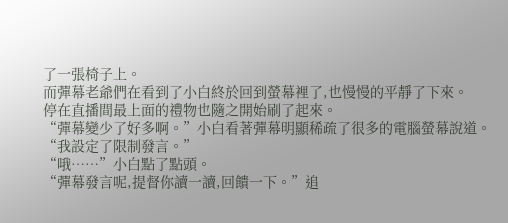了一張椅子上。
而彈幕老爺們在看到了小白終於回到螢幕裡了,也慢慢的平靜了下來。
停在直播間最上面的禮物也隨之開始刷了起來。
“彈幕變少了好多啊。”小白看著彈幕明顯稀疏了很多的電腦螢幕說道。
“我設定了限制發言。”
“哦……”小白點了點頭。
“彈幕發言呢,提督你讀一讀,回饋一下。”追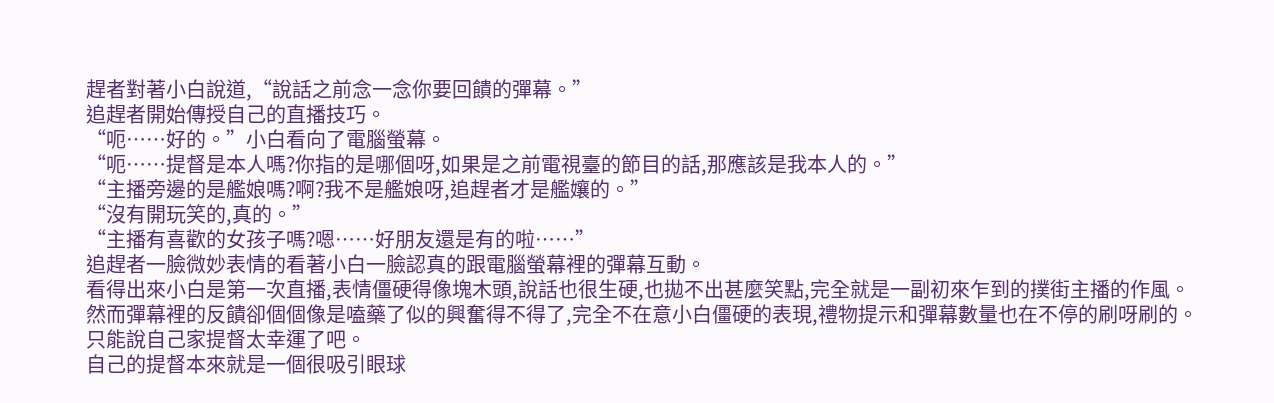趕者對著小白說道,“說話之前念一念你要回饋的彈幕。”
追趕者開始傳授自己的直播技巧。
“呃……好的。”小白看向了電腦螢幕。
“呃……提督是本人嗎?你指的是哪個呀,如果是之前電視臺的節目的話,那應該是我本人的。”
“主播旁邊的是艦娘嗎?啊?我不是艦娘呀,追趕者才是艦孃的。”
“沒有開玩笑的,真的。”
“主播有喜歡的女孩子嗎?嗯……好朋友還是有的啦……”
追趕者一臉微妙表情的看著小白一臉認真的跟電腦螢幕裡的彈幕互動。
看得出來小白是第一次直播,表情僵硬得像塊木頭,說話也很生硬,也拋不出甚麼笑點,完全就是一副初來乍到的撲街主播的作風。
然而彈幕裡的反饋卻個個像是嗑藥了似的興奮得不得了,完全不在意小白僵硬的表現,禮物提示和彈幕數量也在不停的刷呀刷的。
只能說自己家提督太幸運了吧。
自己的提督本來就是一個很吸引眼球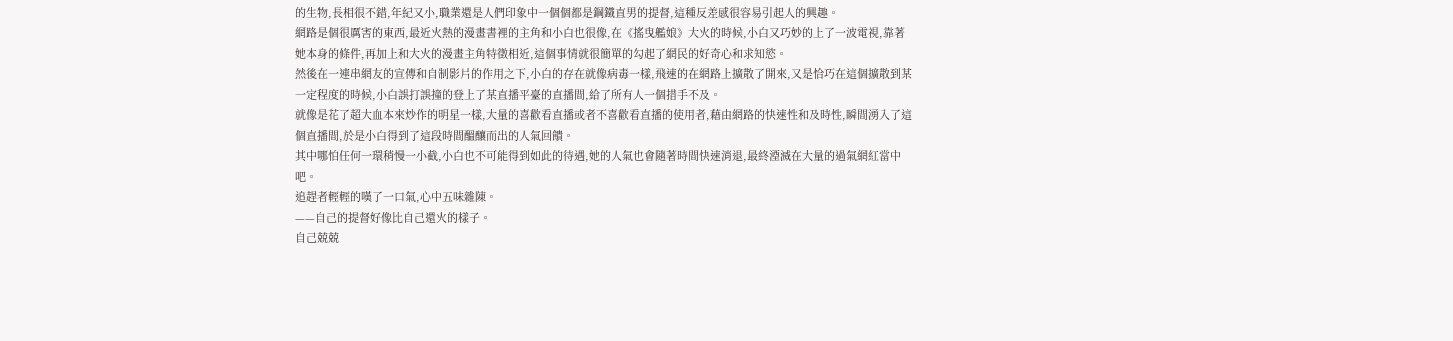的生物,長相很不錯,年紀又小,職業還是人們印象中一個個都是鋼鐵直男的提督,這種反差感很容易引起人的興趣。
網路是個很厲害的東西,最近火熱的漫畫書裡的主角和小白也很像,在《搖曳艦娘》大火的時候,小白又巧妙的上了一波電視,靠著她本身的條件,再加上和大火的漫畫主角特徵相近,這個事情就很簡單的勾起了網民的好奇心和求知慾。
然後在一連串網友的宣傳和自制影片的作用之下,小白的存在就像病毒一樣,飛速的在網路上擴散了開來,又是恰巧在這個擴散到某一定程度的時候,小白誤打誤撞的登上了某直播平臺的直播間,給了所有人一個措手不及。
就像是花了超大血本來炒作的明星一樣,大量的喜歡看直播或者不喜歡看直播的使用者,藉由網路的快速性和及時性,瞬間湧入了這個直播間,於是小白得到了這段時間醞釀而出的人氣回饋。
其中哪怕任何一環稍慢一小截,小白也不可能得到如此的待遇,她的人氣也會隨著時間快速消退,最終湮滅在大量的過氣網紅當中吧。
追趕者輕輕的嘆了一口氣,心中五味雜陳。
——自己的提督好像比自己還火的樣子。
自己兢兢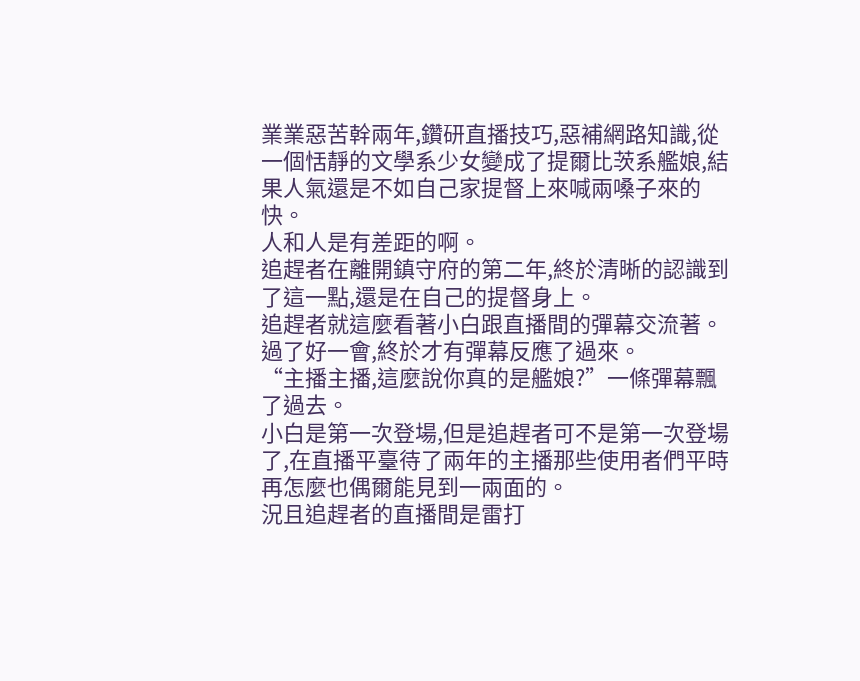業業惡苦幹兩年,鑽研直播技巧,惡補網路知識,從一個恬靜的文學系少女變成了提爾比茨系艦娘,結果人氣還是不如自己家提督上來喊兩嗓子來的快。
人和人是有差距的啊。
追趕者在離開鎮守府的第二年,終於清晰的認識到了這一點,還是在自己的提督身上。
追趕者就這麼看著小白跟直播間的彈幕交流著。
過了好一會,終於才有彈幕反應了過來。
“主播主播,這麼說你真的是艦娘?”一條彈幕飄了過去。
小白是第一次登場,但是追趕者可不是第一次登場了,在直播平臺待了兩年的主播那些使用者們平時再怎麼也偶爾能見到一兩面的。
況且追趕者的直播間是雷打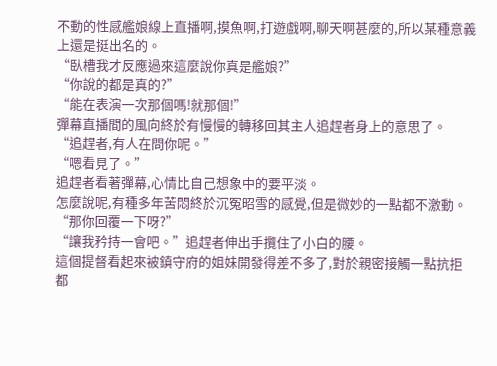不動的性感艦娘線上直播啊,摸魚啊,打遊戲啊,聊天啊甚麼的,所以某種意義上還是挺出名的。
“臥槽我才反應過來這麼說你真是艦娘?”
“你說的都是真的?”
“能在表演一次那個嗎!就那個!”
彈幕直播間的風向終於有慢慢的轉移回其主人追趕者身上的意思了。
“追趕者,有人在問你呢。”
“嗯看見了。”
追趕者看著彈幕,心情比自己想象中的要平淡。
怎麼說呢,有種多年苦悶終於沉冤昭雪的感覺,但是微妙的一點都不激動。
“那你回覆一下呀?”
“讓我矜持一會吧。”追趕者伸出手攬住了小白的腰。
這個提督看起來被鎮守府的姐妹開發得差不多了,對於親密接觸一點抗拒都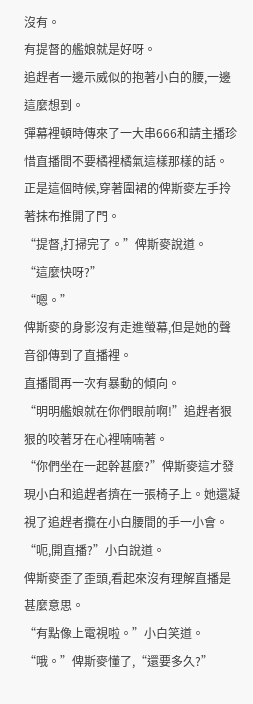沒有。
有提督的艦娘就是好呀。
追趕者一邊示威似的抱著小白的腰,一邊這麼想到。
彈幕裡頓時傳來了一大串666和請主播珍惜直播間不要橘裡橘氣這樣那樣的話。
正是這個時候,穿著圍裙的俾斯麥左手拎著抹布推開了門。
“提督,打掃完了。”俾斯麥說道。
“這麼快呀?”
“嗯。”
俾斯麥的身影沒有走進螢幕,但是她的聲音卻傳到了直播裡。
直播間再一次有暴動的傾向。
“明明艦娘就在你們眼前啊!”追趕者狠狠的咬著牙在心裡喃喃著。
“你們坐在一起幹甚麼?”俾斯麥這才發現小白和追趕者擠在一張椅子上。她還凝視了追趕者攬在小白腰間的手一小會。
“呃,開直播?”小白說道。
俾斯麥歪了歪頭,看起來沒有理解直播是甚麼意思。
“有點像上電視啦。”小白笑道。
“哦。”俾斯麥懂了,“還要多久?”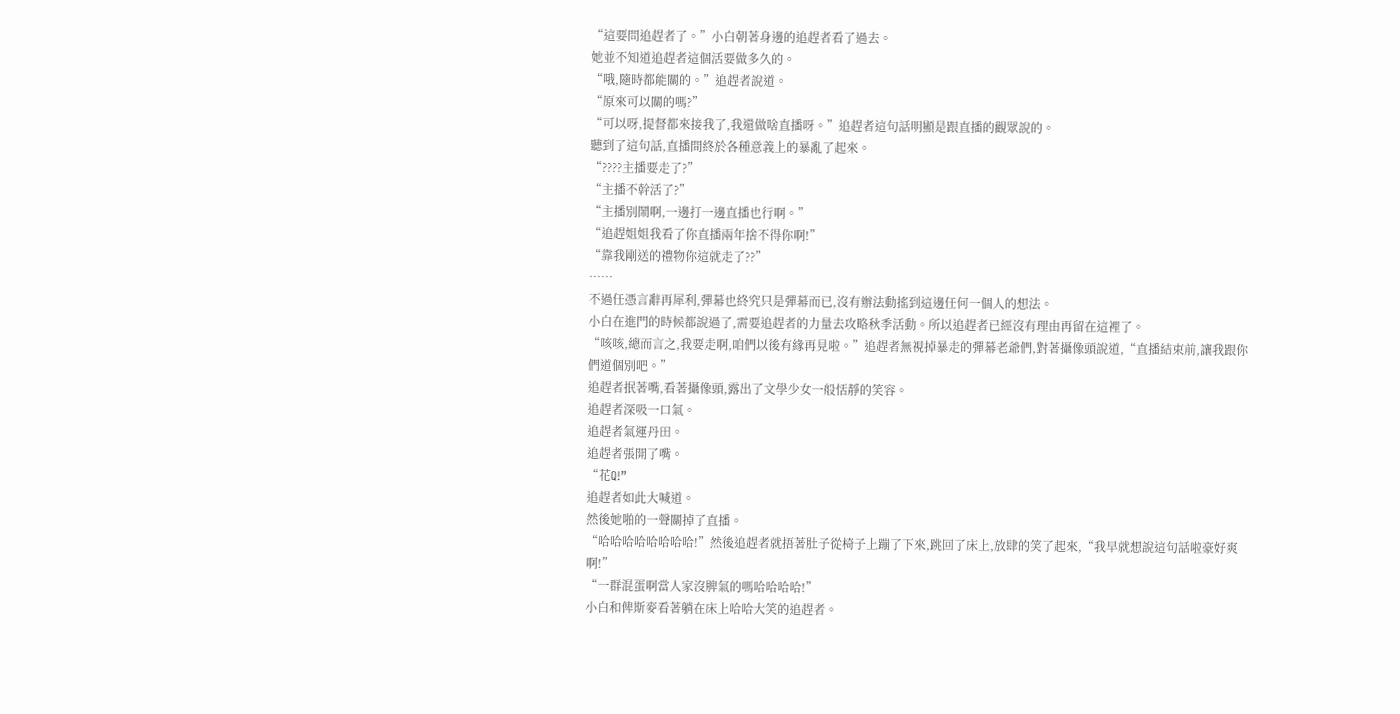“這要問追趕者了。”小白朝著身邊的追趕者看了過去。
她並不知道追趕者這個活要做多久的。
“哦,隨時都能關的。”追趕者說道。
“原來可以關的嗎?”
“可以呀,提督都來接我了,我還做啥直播呀。”追趕者這句話明顯是跟直播的觀眾說的。
聽到了這句話,直播間終於各種意義上的暴亂了起來。
“????主播要走了?”
“主播不幹活了?”
“主播別鬧啊,一邊打一邊直播也行啊。”
“追趕姐姐我看了你直播兩年捨不得你啊!”
“靠我剛送的禮物你這就走了??”
……
不過任憑言辭再犀利,彈幕也終究只是彈幕而已,沒有辦法動搖到這邊任何一個人的想法。
小白在進門的時候都說過了,需要追趕者的力量去攻略秋季活動。所以追趕者已經沒有理由再留在這裡了。
“咳咳,總而言之,我要走啊,咱們以後有緣再見啦。”追趕者無視掉暴走的彈幕老爺們,對著攝像頭說道,“直播結束前,讓我跟你們道個別吧。”
追趕者抿著嘴,看著攝像頭,露出了文學少女一般恬靜的笑容。
追趕者深吸一口氣。
追趕者氣運丹田。
追趕者張開了嘴。
“花Q!”
追趕者如此大喊道。
然後她啪的一聲關掉了直播。
“哈哈哈哈哈哈哈哈!”然後追趕者就捂著肚子從椅子上蹦了下來,跳回了床上,放肆的笑了起來,“我早就想說這句話啦豪好爽啊!”
“一群混蛋啊當人家沒脾氣的嗎哈哈哈哈!”
小白和俾斯麥看著躺在床上哈哈大笑的追趕者。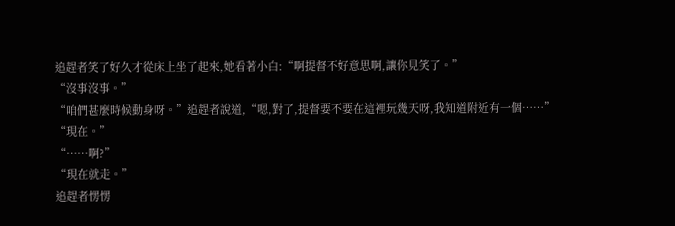追趕者笑了好久才從床上坐了起來,她看著小白:“啊提督不好意思啊,讓你見笑了。”
“沒事沒事。”
“咱們甚麼時候動身呀。”追趕者說道,“嗯,對了,提督要不要在這裡玩幾天呀,我知道附近有一個……”
“現在。”
“……啊?”
“現在就走。”
追趕者愣愣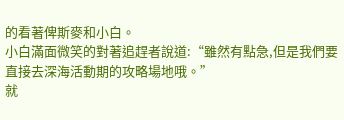的看著俾斯麥和小白。
小白滿面微笑的對著追趕者說道:“雖然有點急,但是我們要直接去深海活動期的攻略場地哦。”
就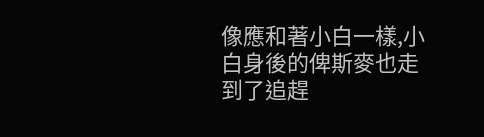像應和著小白一樣,小白身後的俾斯麥也走到了追趕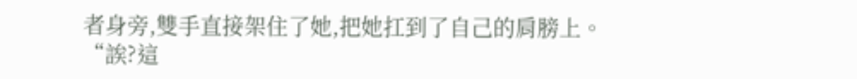者身旁,雙手直接架住了她,把她扛到了自己的肩膀上。
“誒?這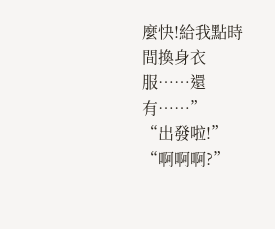麼快!給我點時間換身衣服……還有……”
“出發啦!”
“啊啊啊?”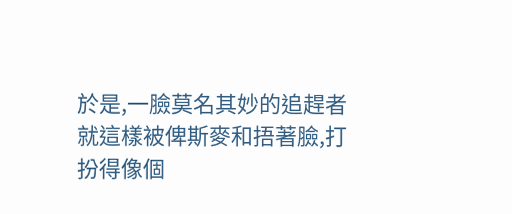於是,一臉莫名其妙的追趕者就這樣被俾斯麥和捂著臉,打扮得像個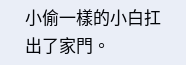小偷一樣的小白扛出了家門。